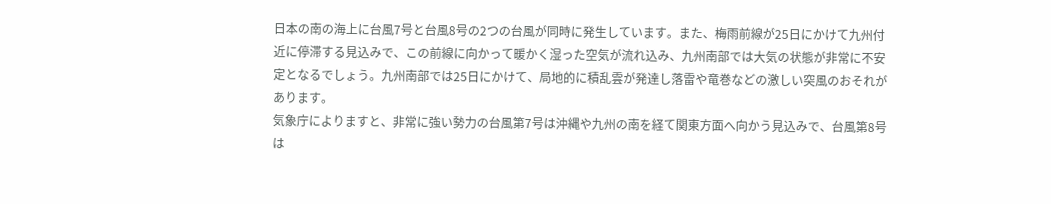日本の南の海上に台風7号と台風8号の2つの台風が同時に発生しています。また、梅雨前線が25日にかけて九州付近に停滞する見込みで、この前線に向かって暖かく湿った空気が流れ込み、九州南部では大気の状態が非常に不安定となるでしょう。九州南部では25日にかけて、局地的に積乱雲が発達し落雷や竜巻などの激しい突風のおそれがあります。
気象庁によりますと、非常に強い勢力の台風第7号は沖縄や九州の南を経て関東方面へ向かう見込みで、台風第8号は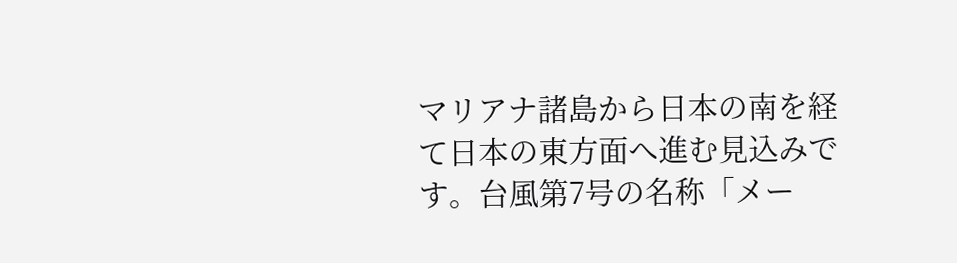マリアナ諸島から日本の南を経て日本の東方面へ進む見込みです。台風第7号の名称「メー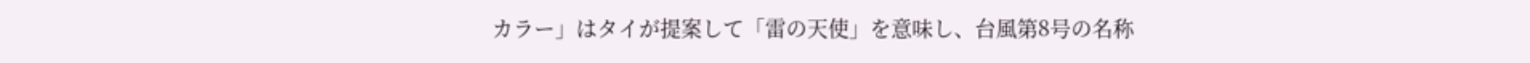カラー」はタイが提案して「雷の天使」を意味し、台風第8号の名称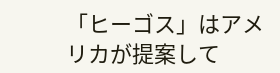「ヒーゴス」はアメリカが提案して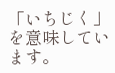「いちじく」を意味しています。